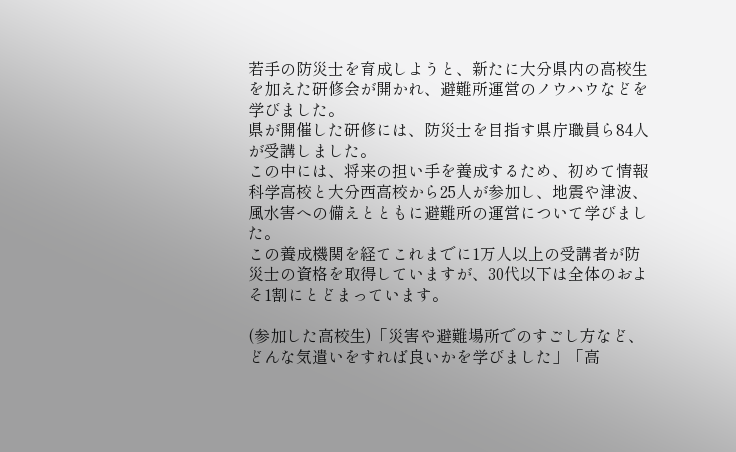若手の防災士を育成しようと、新たに大分県内の高校生を加えた研修会が開かれ、避難所運営のノウハウなどを学びました。
県が開催した研修には、防災士を目指す県庁職員ら84人が受講しました。
この中には、将来の担い手を養成するため、初めて情報科学高校と大分西高校から25人が参加し、地震や津波、風水害への備えとともに避難所の運営について学びました。
この養成機関を経てこれまでに1万人以上の受講者が防災士の資格を取得していますが、30代以下は全体のおよそ1割にとどまっています。

(参加した高校生)「災害や避難場所でのすごし方など、どんな気遣いをすれば良いかを学びました」「高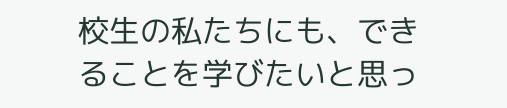校生の私たちにも、できることを学びたいと思っ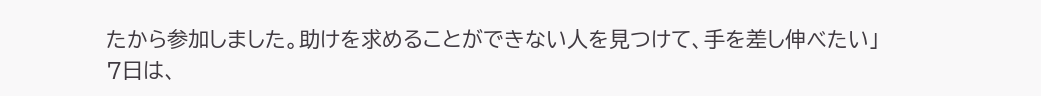たから参加しました。助けを求めることができない人を見つけて、手を差し伸べたい」
7日は、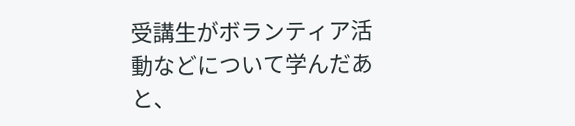受講生がボランティア活動などについて学んだあと、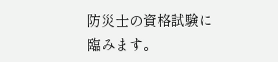防災士の資格試験に臨みます。